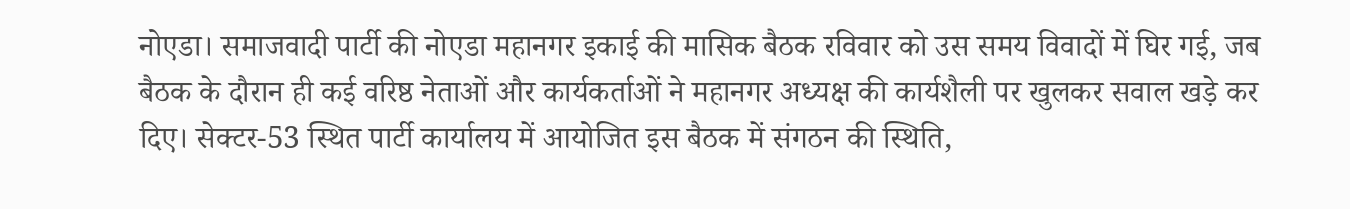नोएडा। समाजवादी पार्टी की नोएडा महानगर इकाई की मासिक बैठक रविवार को उस समय विवादों में घिर गई, जब बैठक के दौरान ही कई वरिष्ठ नेताओं और कार्यकर्ताओं ने महानगर अध्यक्ष की कार्यशैली पर खुलकर सवाल खड़े कर दिए। सेक्टर-53 स्थित पार्टी कार्यालय में आयोजित इस बैठक में संगठन की स्थिति,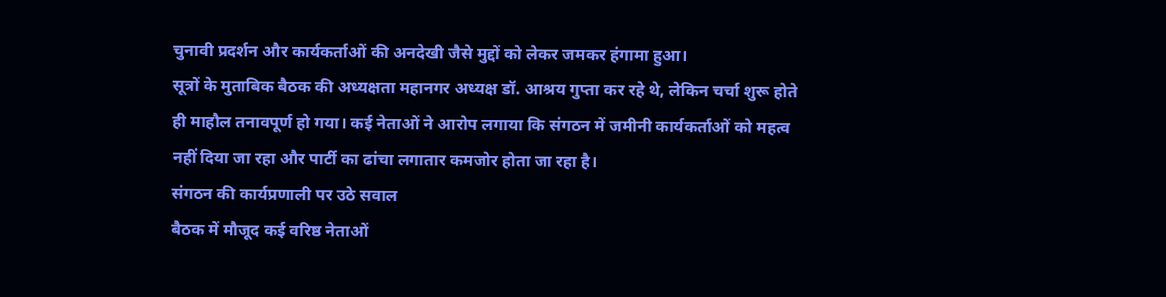चुनावी प्रदर्शन और कार्यकर्ताओं की अनदेखी जैसे मुद्दों को लेकर जमकर हंगामा हुआ।
सूत्रों के मुताबिक बैठक की अध्यक्षता महानगर अध्यक्ष डॉ. आश्रय गुप्ता कर रहे थे, लेकिन चर्चा शुरू होते ही माहौल तनावपूर्ण हो गया। कई नेताओं ने आरोप लगाया कि संगठन में जमीनी कार्यकर्ताओं को महत्व नहीं दिया जा रहा और पार्टी का ढांचा लगातार कमजोर होता जा रहा है।
संगठन की कार्यप्रणाली पर उठे सवाल
बैठक में मौजूद कई वरिष्ठ नेताओं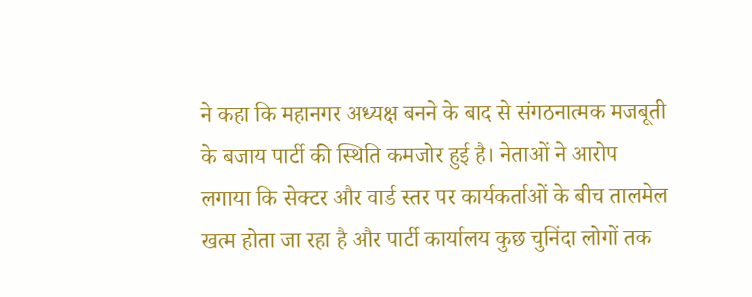ने कहा कि महानगर अध्यक्ष बनने के बाद से संगठनात्मक मजबूती के बजाय पार्टी की स्थिति कमजोर हुई है। नेताओं ने आरोप लगाया कि सेक्टर और वार्ड स्तर पर कार्यकर्ताओं के बीच तालमेल खत्म होता जा रहा है और पार्टी कार्यालय कुछ चुनिंदा लोगों तक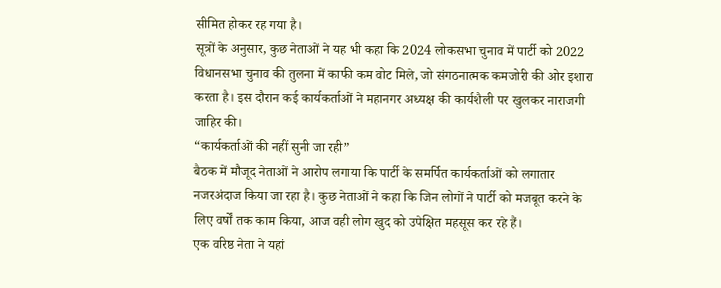सीमित होकर रह गया है।
सूत्रों के अनुसार, कुछ नेताओं ने यह भी कहा कि 2024 लोकसभा चुनाव में पार्टी को 2022 विधानसभा चुनाव की तुलना में काफी कम वोट मिले, जो संगठनात्मक कमजोरी की ओर इशारा करता है। इस दौरान कई कार्यकर्ताओं ने महानगर अध्यक्ष की कार्यशैली पर खुलकर नाराजगी जाहिर की।
“कार्यकर्ताओं की नहीं सुनी जा रही”
बैठक में मौजूद नेताओं ने आरोप लगाया कि पार्टी के समर्पित कार्यकर्ताओं को लगातार नजरअंदाज किया जा रहा है। कुछ नेताओं ने कहा कि जिन लोगों ने पार्टी को मजबूत करने के लिए वर्षों तक काम किया, आज वही लोग खुद को उपेक्षित महसूस कर रहे हैं।
एक वरिष्ठ नेता ने यहां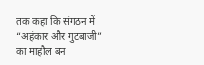तक कहा कि संगठन में “अहंकार और गुटबाजी” का माहौल बन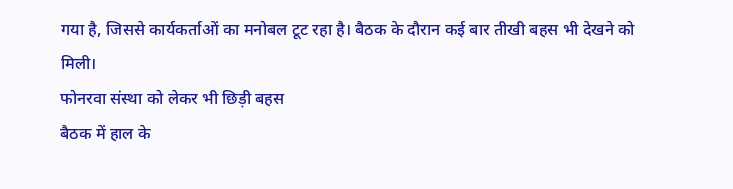गया है, जिससे कार्यकर्ताओं का मनोबल टूट रहा है। बैठक के दौरान कई बार तीखी बहस भी देखने को मिली।
फोनरवा संस्था को लेकर भी छिड़ी बहस
बैठक में हाल के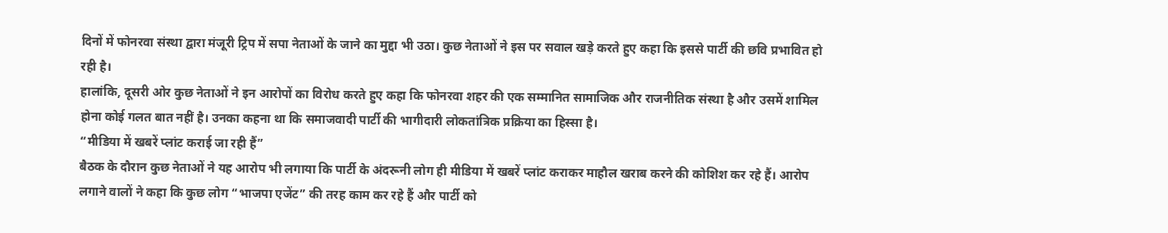दिनों में फोनरवा संस्था द्वारा मंजूरी ट्रिप में सपा नेताओं के जाने का मुद्दा भी उठा। कुछ नेताओं ने इस पर सवाल खड़े करते हुए कहा कि इससे पार्टी की छवि प्रभावित हो रही है।
हालांकि, दूसरी ओर कुछ नेताओं ने इन आरोपों का विरोध करते हुए कहा कि फोनरवा शहर की एक सम्मानित सामाजिक और राजनीतिक संस्था है और उसमें शामिल होना कोई गलत बात नहीं है। उनका कहना था कि समाजवादी पार्टी की भागीदारी लोकतांत्रिक प्रक्रिया का हिस्सा है।
“मीडिया में खबरें प्लांट कराई जा रही हैं”
बैठक के दौरान कुछ नेताओं ने यह आरोप भी लगाया कि पार्टी के अंदरूनी लोग ही मीडिया में खबरें प्लांट कराकर माहौल खराब करने की कोशिश कर रहे हैं। आरोप लगाने वालों ने कहा कि कुछ लोग “भाजपा एजेंट” की तरह काम कर रहे हैं और पार्टी को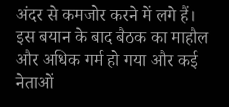अंदर से कमजोर करने में लगे हैं।
इस बयान के बाद बैठक का माहौल और अधिक गर्म हो गया और कई नेताओं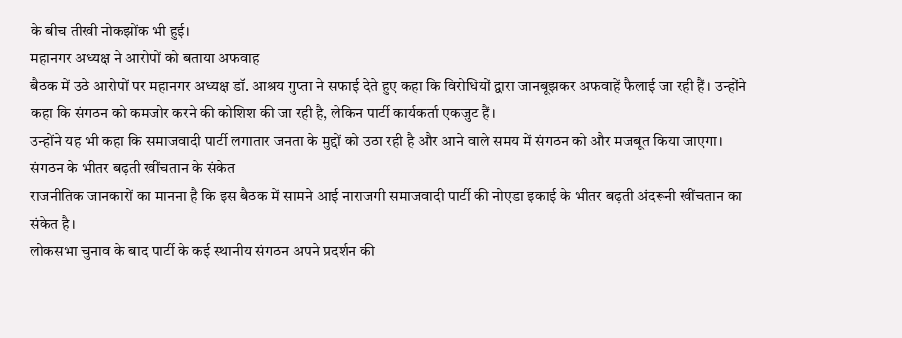के बीच तीखी नोकझोंक भी हुई।
महानगर अध्यक्ष ने आरोपों को बताया अफवाह
बैठक में उठे आरोपों पर महानगर अध्यक्ष डॉ. आश्रय गुप्ता ने सफाई देते हुए कहा कि विरोधियों द्वारा जानबूझकर अफवाहें फैलाई जा रही हैं। उन्होंने कहा कि संगठन को कमजोर करने की कोशिश की जा रही है, लेकिन पार्टी कार्यकर्ता एकजुट हैं।
उन्होंने यह भी कहा कि समाजवादी पार्टी लगातार जनता के मुद्दों को उठा रही है और आने वाले समय में संगठन को और मजबूत किया जाएगा।
संगठन के भीतर बढ़ती खींचतान के संकेत
राजनीतिक जानकारों का मानना है कि इस बैठक में सामने आई नाराजगी समाजवादी पार्टी की नोएडा इकाई के भीतर बढ़ती अंदरूनी खींचतान का संकेत है।
लोकसभा चुनाव के बाद पार्टी के कई स्थानीय संगठन अपने प्रदर्शन की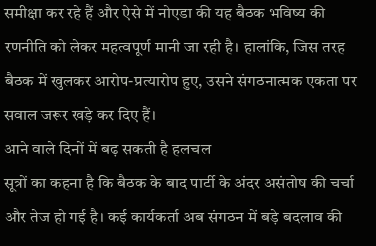समीक्षा कर रहे हैं और ऐसे में नोएडा की यह बैठक भविष्य की रणनीति को लेकर महत्वपूर्ण मानी जा रही है। हालांकि, जिस तरह बैठक में खुलकर आरोप-प्रत्यारोप हुए, उसने संगठनात्मक एकता पर सवाल जरूर खड़े कर दिए हैं।
आने वाले दिनों में बढ़ सकती है हलचल
सूत्रों का कहना है कि बैठक के बाद पार्टी के अंदर असंतोष की चर्चा और तेज हो गई है। कई कार्यकर्ता अब संगठन में बड़े बदलाव की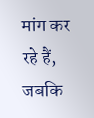मांग कर रहे हैं, जबकि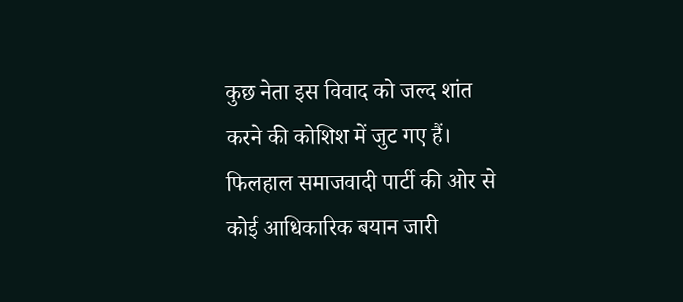कुछ नेता इस विवाद को जल्द शांत करने की कोशिश में जुट गए हैं।
फिलहाल समाजवादी पार्टी की ओर से कोई आधिकारिक बयान जारी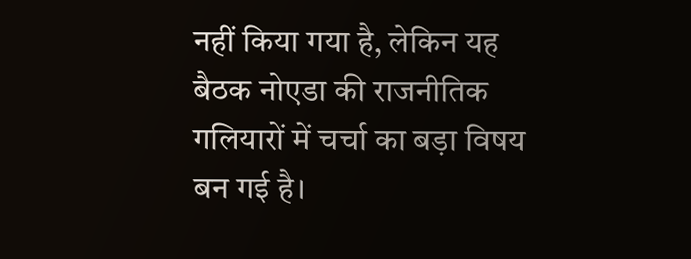नहीं किया गया है, लेकिन यह बैठक नोएडा की राजनीतिक गलियारों में चर्चा का बड़ा विषय बन गई है।